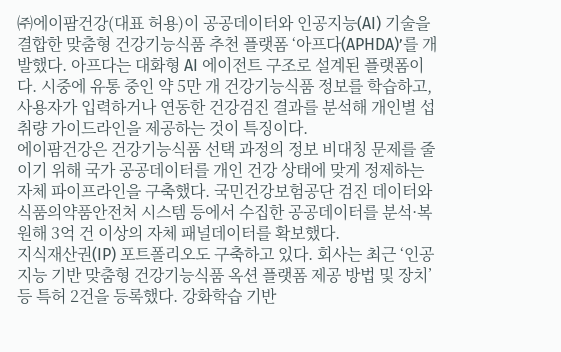㈜에이팜건강(대표 허용)이 공공데이터와 인공지능(AI) 기술을 결합한 맞춤형 건강기능식품 추천 플랫폼 ‘아프다(APHDA)’를 개발했다. 아프다는 대화형 AI 에이전트 구조로 설계된 플랫폼이다. 시중에 유통 중인 약 5만 개 건강기능식품 정보를 학습하고, 사용자가 입력하거나 연동한 건강검진 결과를 분석해 개인별 섭취량 가이드라인을 제공하는 것이 특징이다.
에이팜건강은 건강기능식품 선택 과정의 정보 비대칭 문제를 줄이기 위해 국가 공공데이터를 개인 건강 상태에 맞게 정제하는 자체 파이프라인을 구축했다. 국민건강보험공단 검진 데이터와 식품의약품안전처 시스템 등에서 수집한 공공데이터를 분석·복원해 3억 건 이상의 자체 패널데이터를 확보했다.
지식재산권(IP) 포트폴리오도 구축하고 있다. 회사는 최근 ‘인공지능 기반 맞춤형 건강기능식품 옥션 플랫폼 제공 방법 및 장치’ 등 특허 2건을 등록했다. 강화학습 기반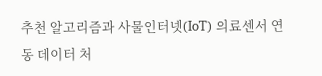추천 알고리즘과 사물인터넷(IoT) 의료센서 연동 데이터 처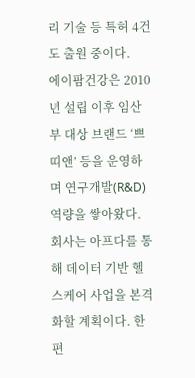리 기술 등 특허 4건도 출원 중이다.
에이팜건강은 2010년 설립 이후 임산부 대상 브랜드 ‘쁘띠앤’ 등을 운영하며 연구개발(R&D) 역량을 쌓아왔다. 회사는 아프다를 통해 데이터 기반 헬스케어 사업을 본격화할 계획이다. 한편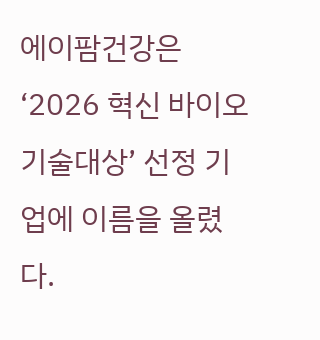에이팜건강은 ‘2026 혁신 바이오 기술대상’ 선정 기업에 이름을 올렸다.